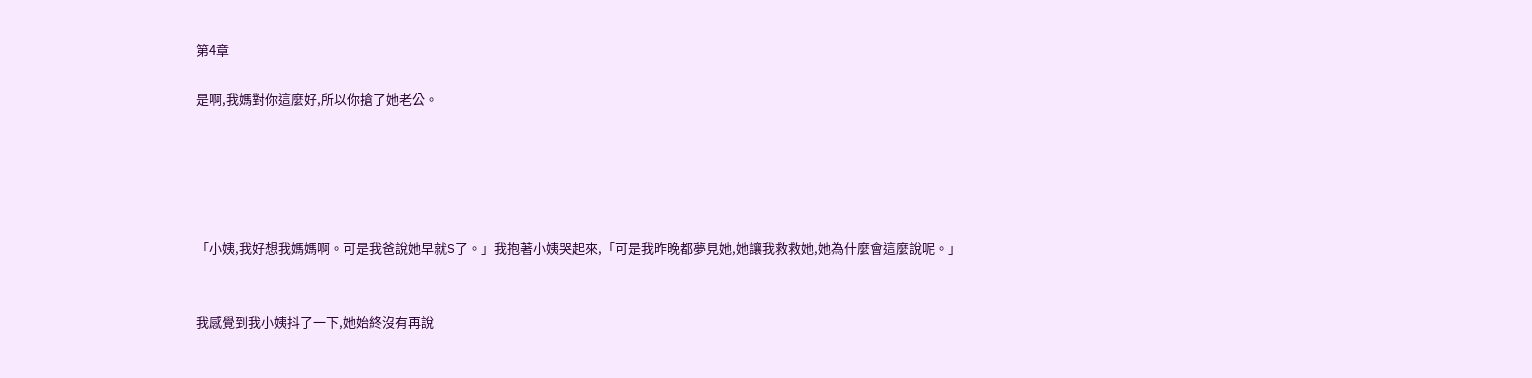第4章

是啊,我媽對你這麼好,所以你搶了她老公。





「小姨,我好想我媽媽啊。可是我爸說她早就S了。」我抱著小姨哭起來,「可是我昨晚都夢見她,她讓我救救她,她為什麼會這麼說呢。」


我感覺到我小姨抖了一下,她始終沒有再說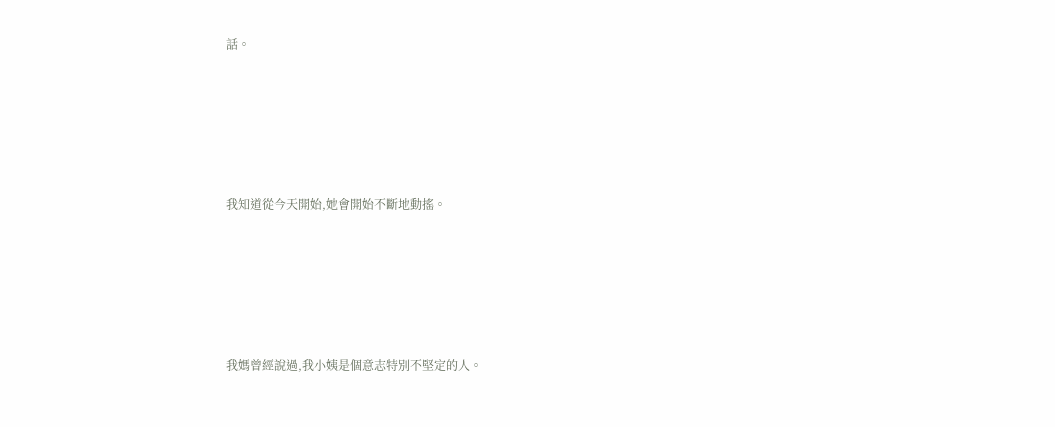話。





我知道從今天開始,她會開始不斷地動搖。





我媽曾經說過,我小姨是個意志特別不堅定的人。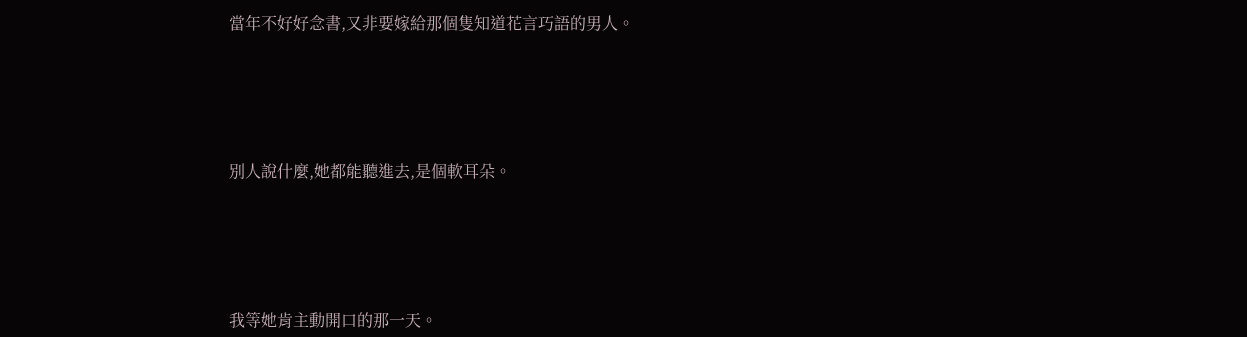當年不好好念書,又非要嫁給那個隻知道花言巧語的男人。





別人說什麼,她都能聽進去,是個軟耳朵。





我等她肯主動開口的那一天。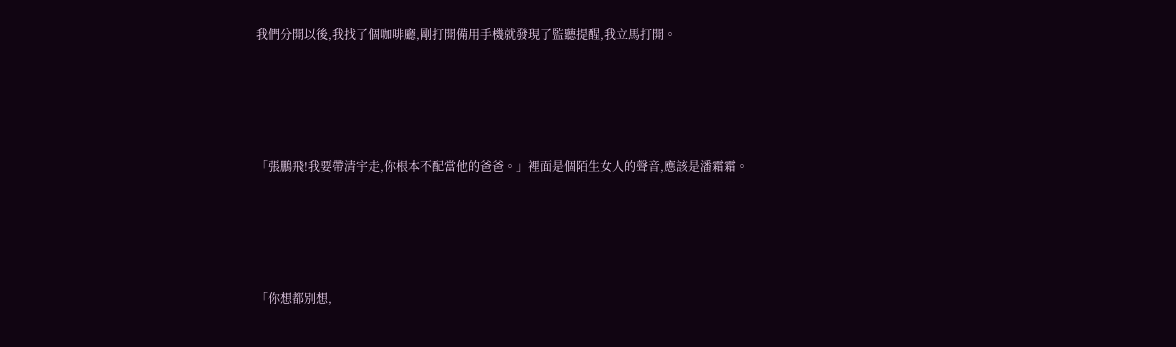我們分開以後,我找了個咖啡廳,剛打開備用手機就發現了監聽提醒,我立馬打開。





「張鵬飛!我要帶清宇走,你根本不配當他的爸爸。」裡面是個陌生女人的聲音,應該是潘霜霜。





「你想都別想,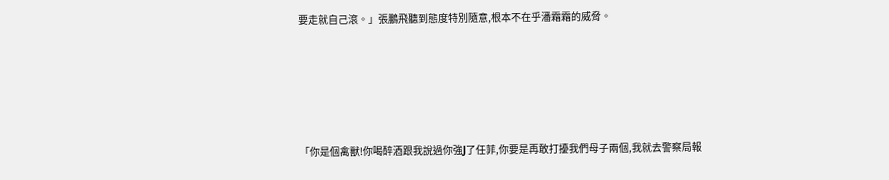要走就自己滾。」張鵬飛聽到態度特別隨意,根本不在乎潘霜霜的威脅。





「你是個禽獸!你喝醉酒跟我說過你強J了任菲,你要是再敢打擾我們母子兩個,我就去警察局報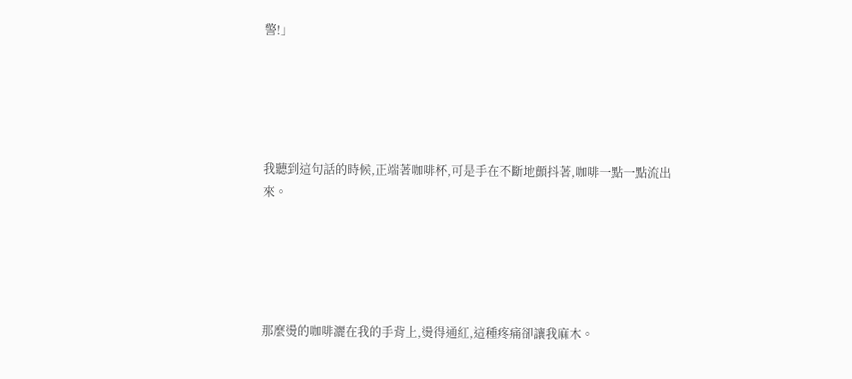警!」





我聽到這句話的時候,正端著咖啡杯,可是手在不斷地顫抖著,咖啡一點一點流出來。





那麼燙的咖啡灑在我的手背上,燙得通紅,這種疼痛卻讓我麻木。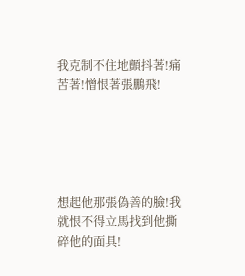我克制不住地顫抖著!痛苦著!憎恨著張鵬飛!





想起他那張偽善的臉!我就恨不得立馬找到他撕碎他的面具!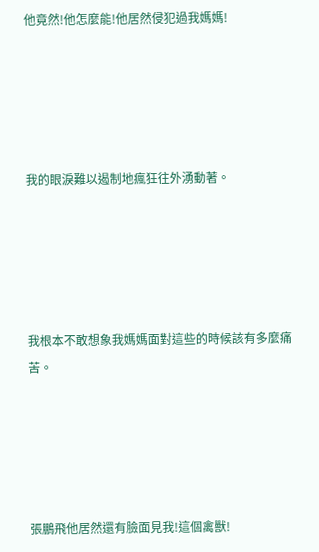他竟然!他怎麼能!他居然侵犯過我媽媽!





我的眼淚難以遏制地瘋狂往外湧動著。





我根本不敢想象我媽媽面對這些的時候該有多麼痛苦。





張鵬飛他居然還有臉面見我!這個禽獸!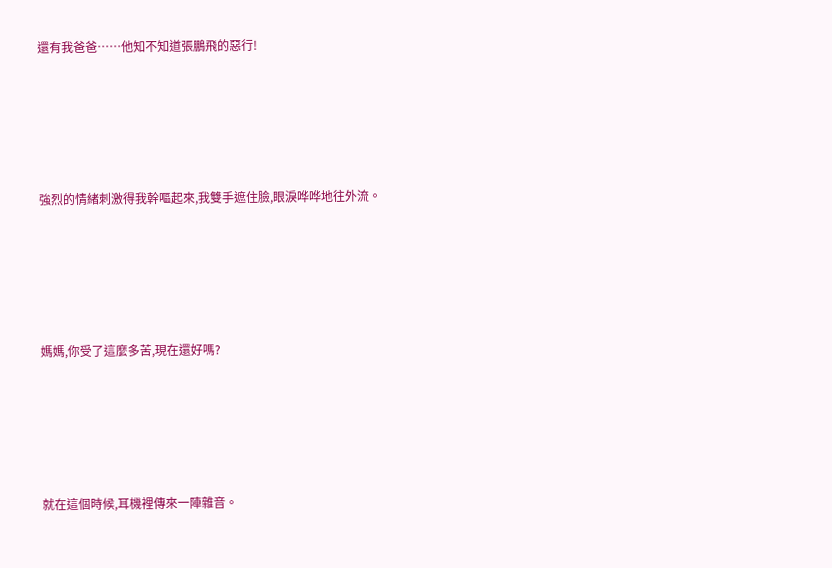還有我爸爸……他知不知道張鵬飛的惡行!





強烈的情緒刺激得我幹嘔起來,我雙手遮住臉,眼淚哗哗地往外流。





媽媽,你受了這麼多苦,現在還好嗎?





就在這個時候,耳機裡傳來一陣雜音。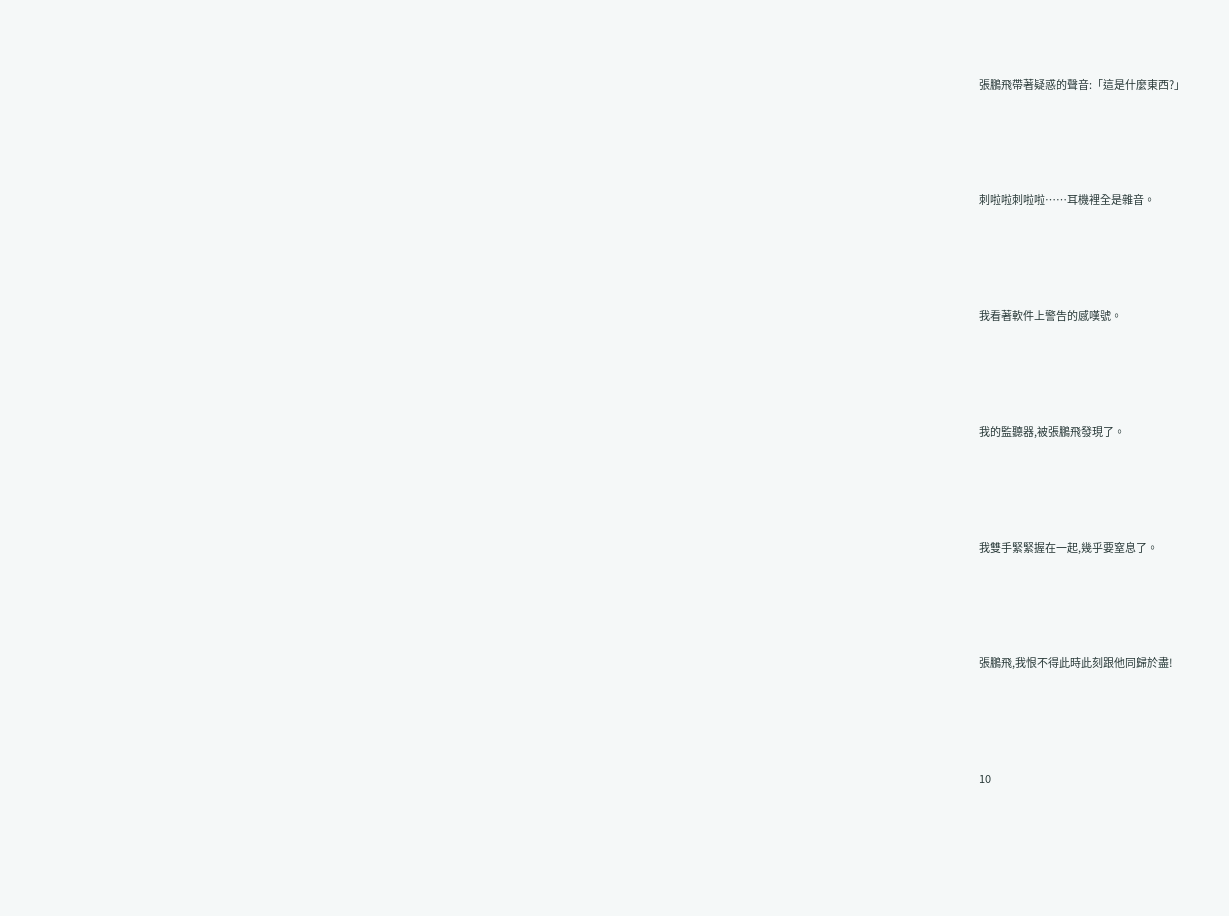張鵬飛帶著疑惑的聲音:「這是什麼東西?」





刺啦啦刺啦啦……耳機裡全是雜音。





我看著軟件上警告的感嘆號。





我的監聽器,被張鵬飛發現了。





我雙手緊緊握在一起,幾乎要窒息了。





張鵬飛,我恨不得此時此刻跟他同歸於盡!





10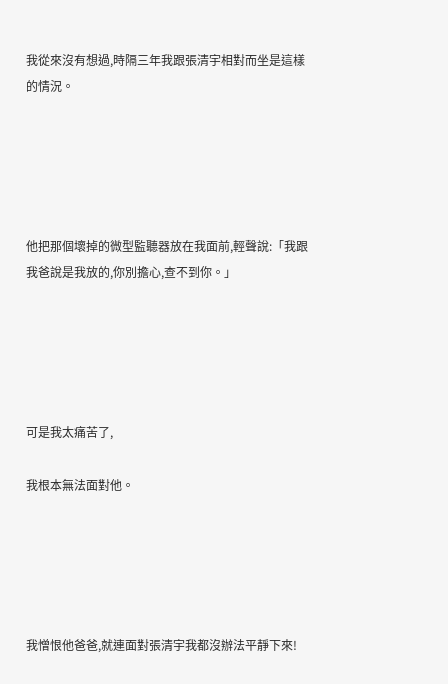我從來沒有想過,時隔三年我跟張清宇相對而坐是這樣的情況。





他把那個壞掉的微型監聽器放在我面前,輕聲說:「我跟我爸說是我放的,你別擔心,查不到你。」





可是我太痛苦了,

我根本無法面對他。





我憎恨他爸爸,就連面對張清宇我都沒辦法平靜下來!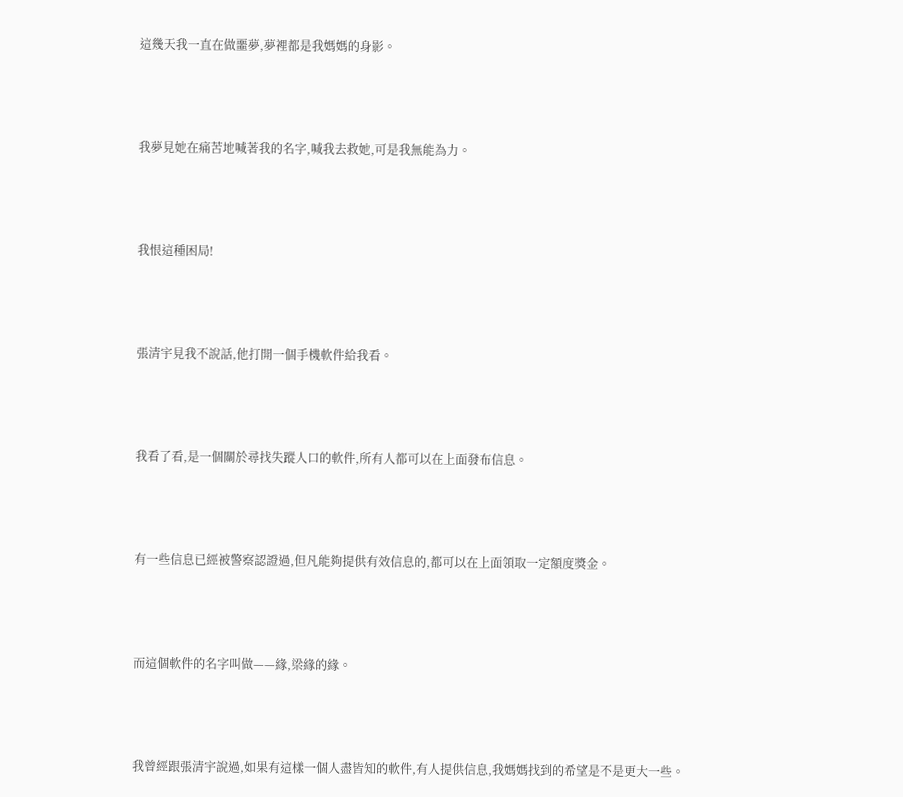這幾天我一直在做噩夢,夢裡都是我媽媽的身影。





我夢見她在痛苦地喊著我的名字,喊我去救她,可是我無能為力。





我恨這種困局!





張清宇見我不說話,他打開一個手機軟件給我看。





我看了看,是一個關於尋找失蹤人口的軟件,所有人都可以在上面發布信息。





有一些信息已經被警察認證過,但凡能夠提供有效信息的,都可以在上面領取一定額度獎金。





而這個軟件的名字叫做——緣,梁緣的緣。





我曾經跟張清宇說過,如果有這樣一個人盡皆知的軟件,有人提供信息,我媽媽找到的希望是不是更大一些。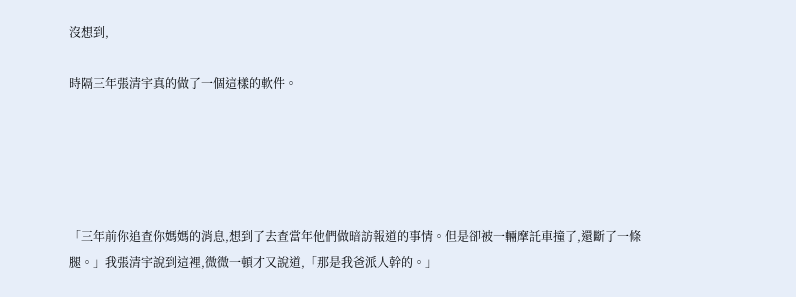沒想到,

時隔三年張清宇真的做了一個這樣的軟件。





「三年前你追查你媽媽的消息,想到了去查當年他們做暗訪報道的事情。但是卻被一輛摩託車撞了,還斷了一條腿。」我張清宇說到這裡,微微一頓才又說道,「那是我爸派人幹的。」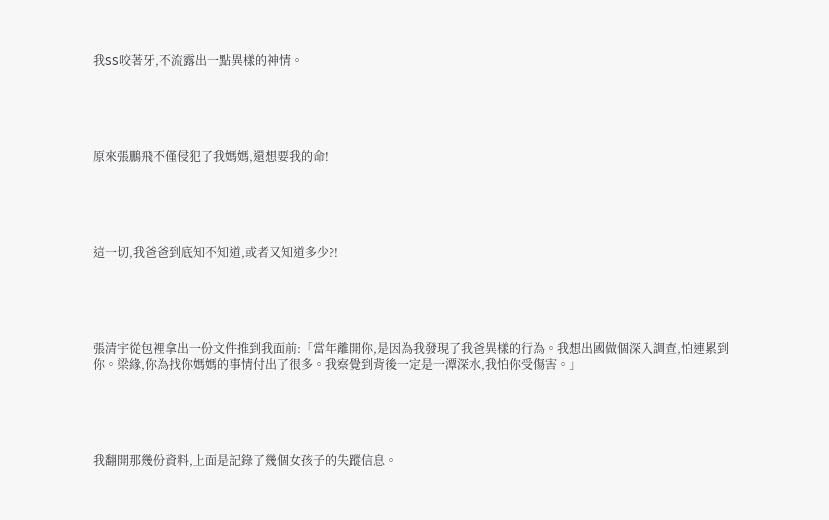我SS咬著牙,不流露出一點異樣的神情。





原來張鵬飛不僅侵犯了我媽媽,還想要我的命!





這一切,我爸爸到底知不知道,或者又知道多少?!





張清宇從包裡拿出一份文件推到我面前:「當年離開你,是因為我發現了我爸異樣的行為。我想出國做個深入調查,怕連累到你。梁緣,你為找你媽媽的事情付出了很多。我察覺到背後一定是一潭深水,我怕你受傷害。」





我翻開那幾份資料,上面是記錄了幾個女孩子的失蹤信息。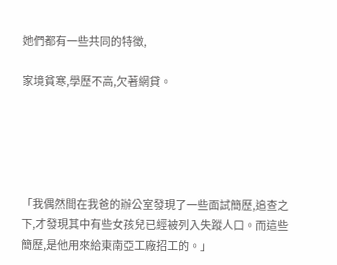她們都有一些共同的特徵,

家境貧寒,學歷不高,欠著網貸。





「我偶然間在我爸的辦公室發現了一些面試簡歷,追查之下,才發現其中有些女孩兒已經被列入失蹤人口。而這些簡歷,是他用來給東南亞工廠招工的。」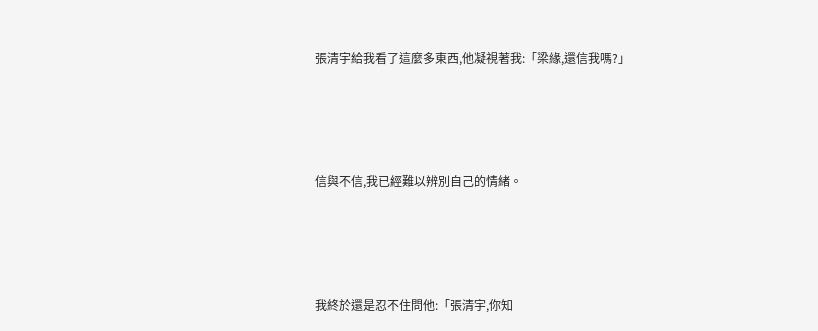張清宇給我看了這麼多東西,他凝視著我:「梁緣,還信我嗎?」





信與不信,我已經難以辨別自己的情緒。





我終於還是忍不住問他:「張清宇,你知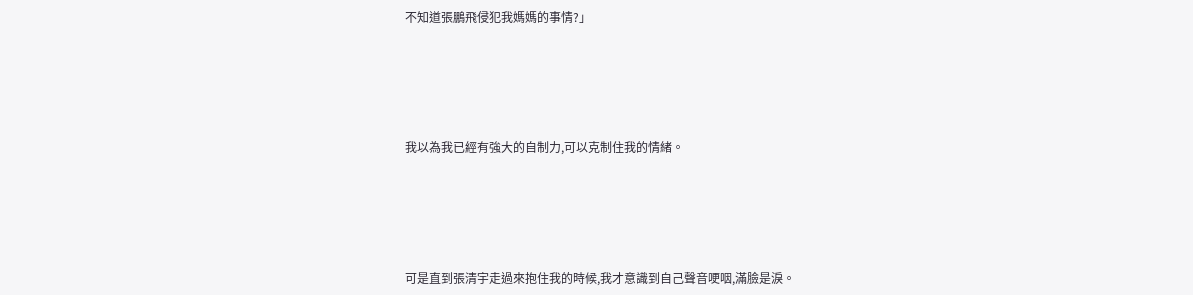不知道張鵬飛侵犯我媽媽的事情?」





我以為我已經有強大的自制力,可以克制住我的情緒。





可是直到張清宇走過來抱住我的時候,我才意識到自己聲音哽咽,滿臉是淚。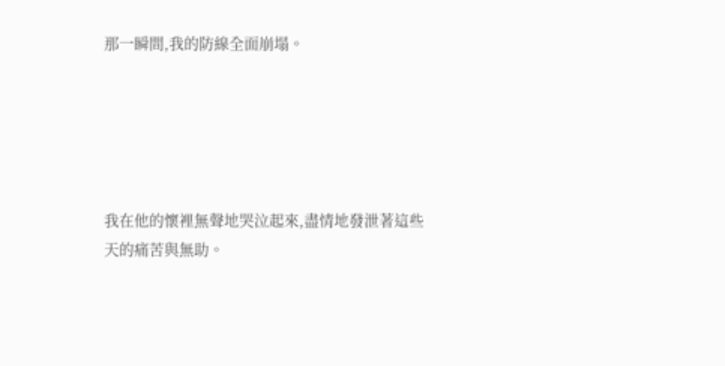那一瞬間,我的防線全面崩塌。





我在他的懷裡無聲地哭泣起來,盡情地發泄著這些天的痛苦與無助。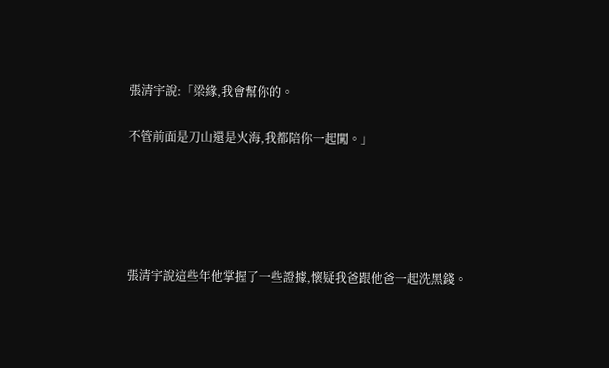張清宇說:「梁緣,我會幫你的。

不管前面是刀山還是火海,我都陪你一起闖。」





張清宇說這些年他掌握了一些證據,懷疑我爸跟他爸一起洗黑錢。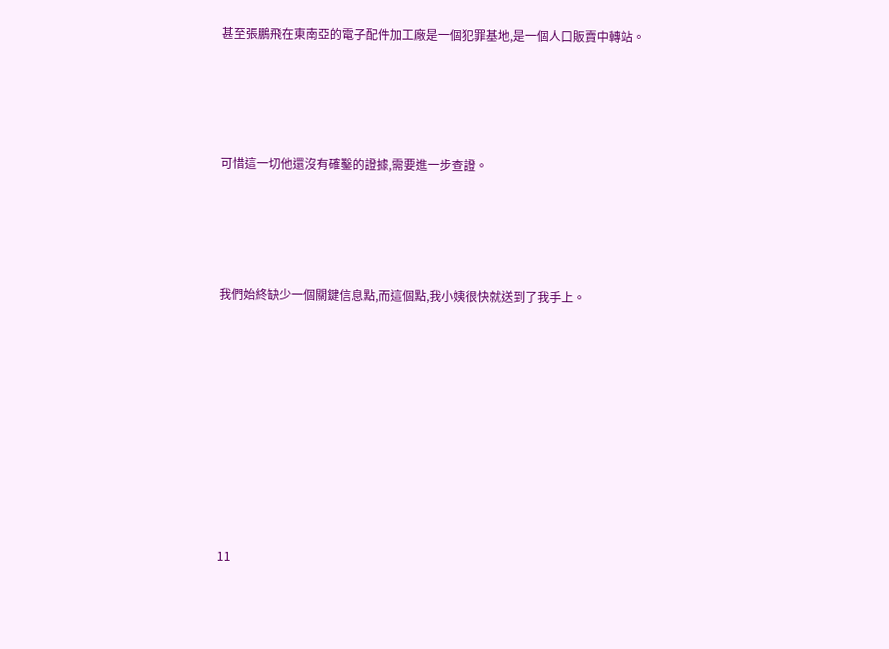甚至張鵬飛在東南亞的電子配件加工廠是一個犯罪基地,是一個人口販賣中轉站。





可惜這一切他還沒有確鑿的證據,需要進一步查證。





我們始終缺少一個關鍵信息點,而這個點,我小姨很快就送到了我手上。











11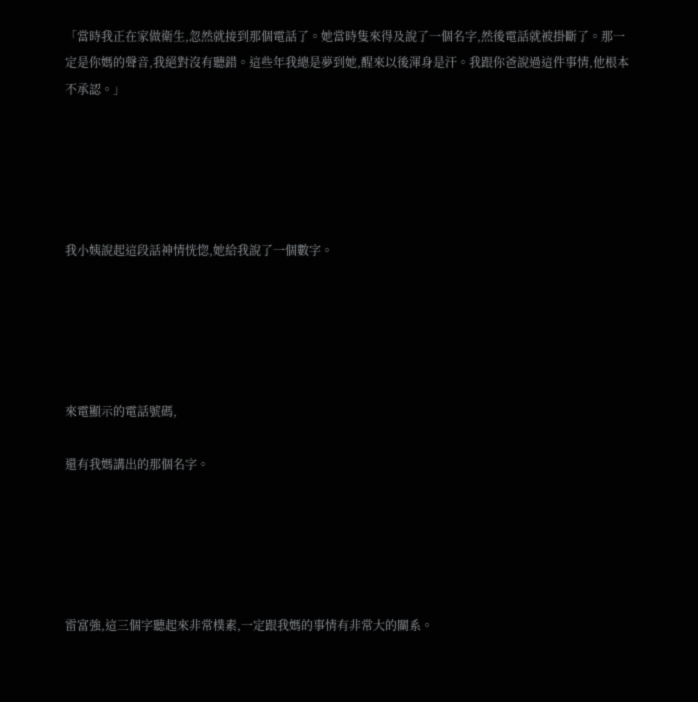「當時我正在家做衛生,忽然就接到那個電話了。她當時隻來得及說了一個名字,然後電話就被掛斷了。那一定是你媽的聲音,我絕對沒有聽錯。這些年我總是夢到她,醒來以後渾身是汗。我跟你爸說過這件事情,他根本不承認。」





我小姨說起這段話神情恍惚,她給我說了一個數字。





來電顯示的電話號碼,

還有我媽講出的那個名字。





雷富強,這三個字聽起來非常樸素,一定跟我媽的事情有非常大的關系。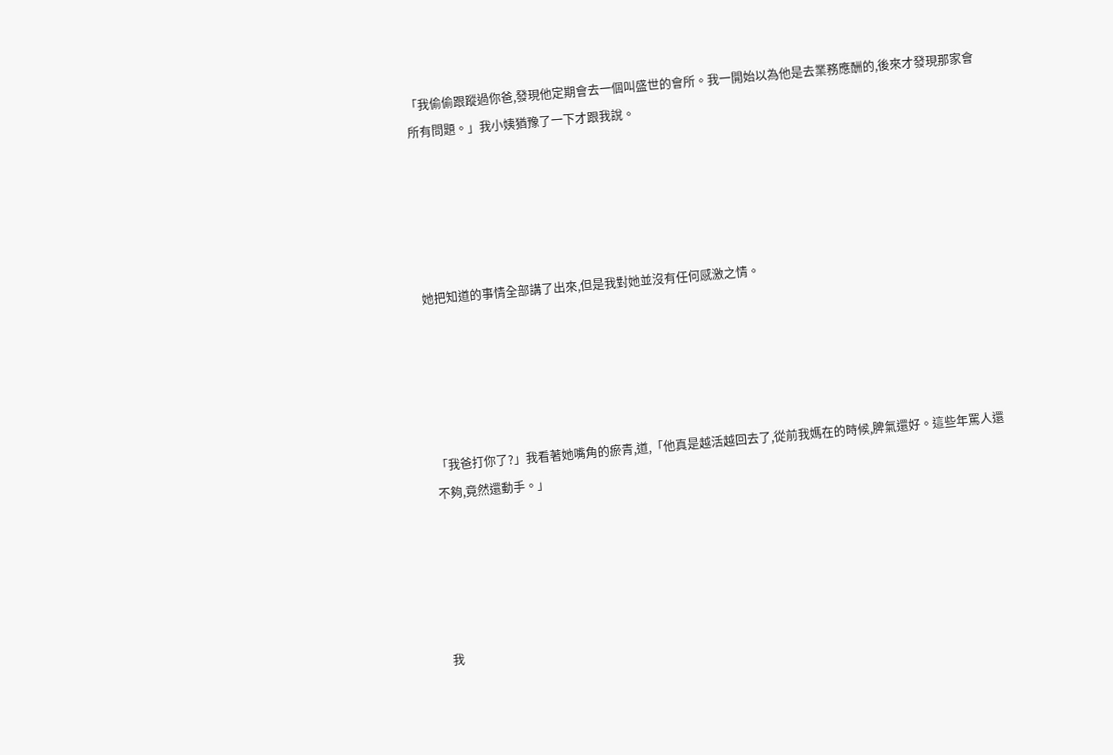「我偷偷跟蹤過你爸,發現他定期會去一個叫盛世的會所。我一開始以為他是去業務應酬的,後來才發現那家會所有問題。」我小姨猶豫了一下才跟我說。





她把知道的事情全部講了出來,但是我對她並沒有任何感激之情。





「我爸打你了?」我看著她嘴角的瘀青,道,「他真是越活越回去了,從前我媽在的時候,脾氣還好。這些年罵人還不夠,竟然還動手。」





我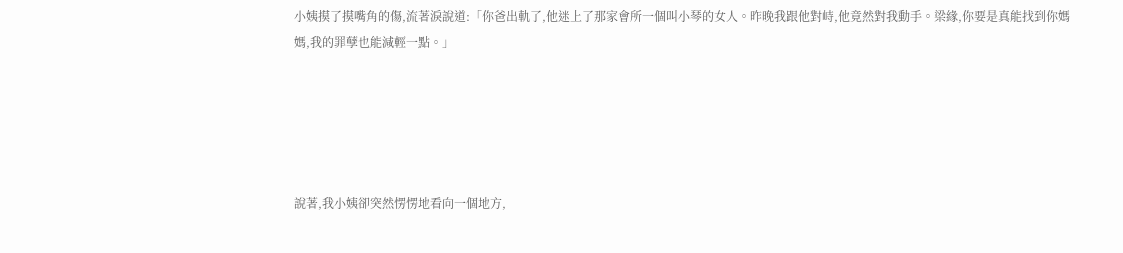小姨摸了摸嘴角的傷,流著淚說道:「你爸出軌了,他迷上了那家會所一個叫小琴的女人。昨晚我跟他對峙,他竟然對我動手。梁緣,你要是真能找到你媽媽,我的罪孽也能減輕一點。」





說著,我小姨卻突然愣愣地看向一個地方,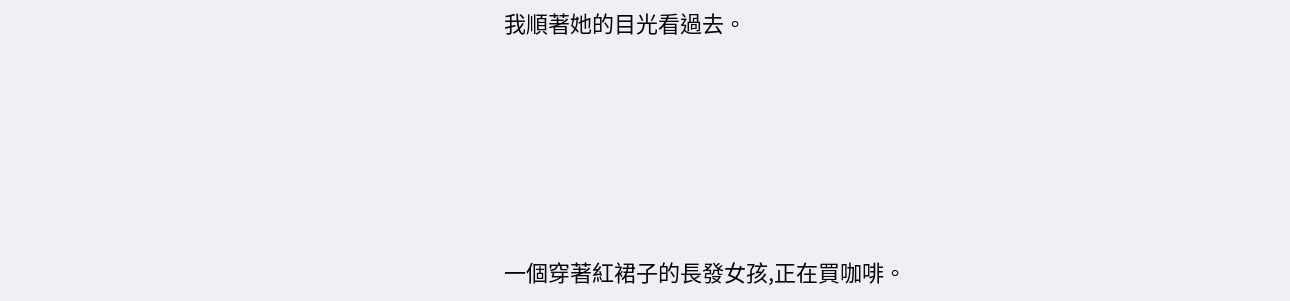我順著她的目光看過去。





一個穿著紅裙子的長發女孩,正在買咖啡。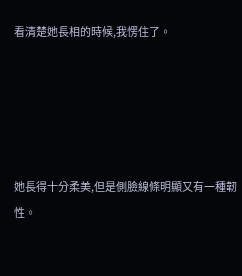看清楚她長相的時候,我愣住了。





她長得十分柔美,但是側臉線條明顯又有一種韌性。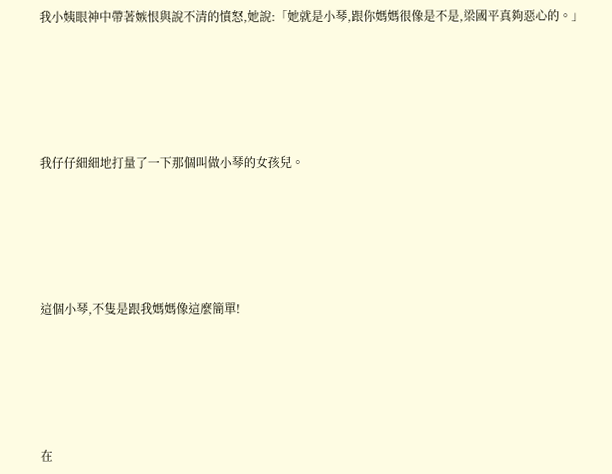我小姨眼神中帶著嫉恨與說不清的憤怒,她說:「她就是小琴,跟你媽媽很像是不是,梁國平真夠惡心的。」





我仔仔細細地打量了一下那個叫做小琴的女孩兒。





這個小琴,不隻是跟我媽媽像這麼簡單!





在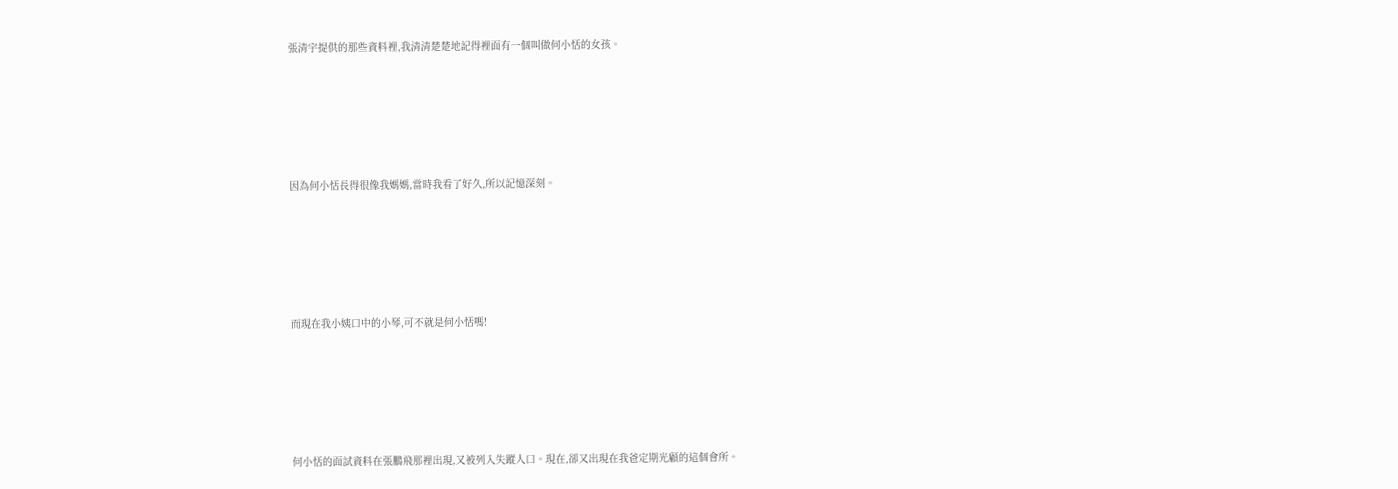張清宇提供的那些資料裡,我清清楚楚地記得裡面有一個叫做何小恬的女孩。





因為何小恬長得很像我媽媽,當時我看了好久,所以記憶深刻。





而現在我小姨口中的小琴,可不就是何小恬嗎!





何小恬的面試資料在張鵬飛那裡出現,又被列入失蹤人口。現在,卻又出現在我爸定期光顧的這個會所。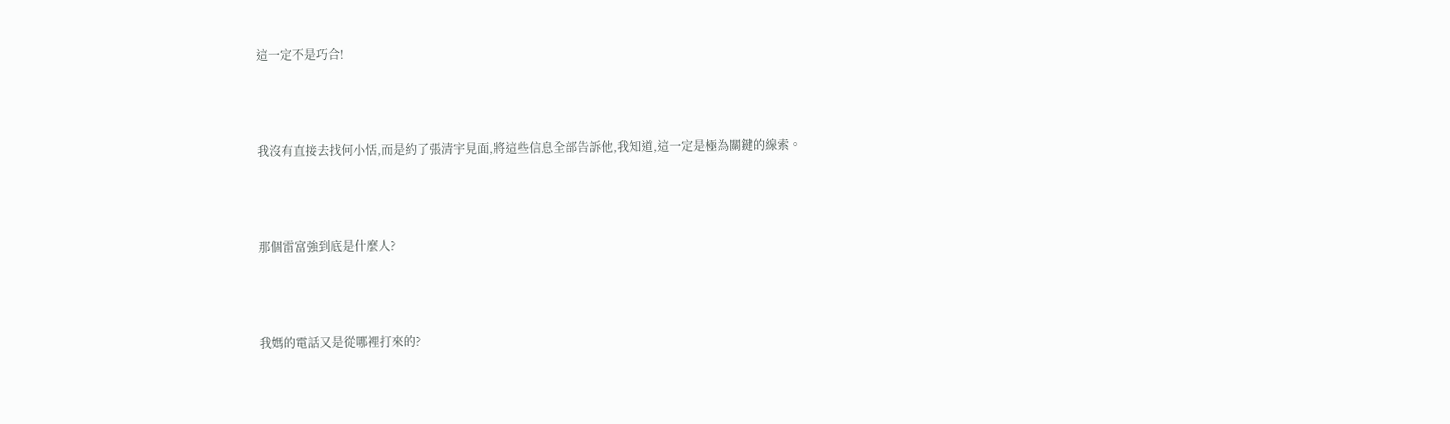這一定不是巧合!





我沒有直接去找何小恬,而是約了張清宇見面,將這些信息全部告訴他,我知道,這一定是極為關鍵的線索。





那個雷富強到底是什麼人?





我媽的電話又是從哪裡打來的?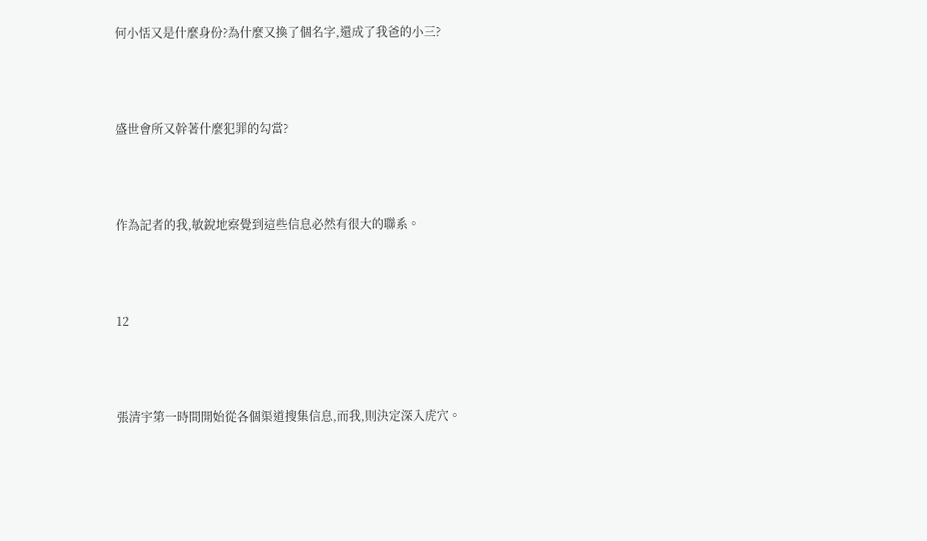何小恬又是什麼身份?為什麼又換了個名字,還成了我爸的小三?





盛世會所又幹著什麼犯罪的勾當?





作為記者的我,敏銳地察覺到這些信息必然有很大的聯系。





12





張清宇第一時間開始從各個渠道搜集信息,而我,則決定深入虎穴。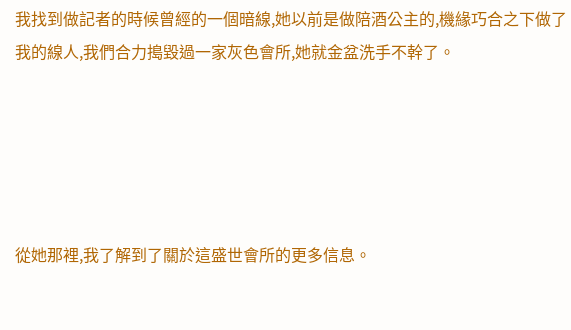我找到做記者的時候曾經的一個暗線,她以前是做陪酒公主的,機緣巧合之下做了我的線人,我們合力搗毀過一家灰色會所,她就金盆洗手不幹了。





從她那裡,我了解到了關於這盛世會所的更多信息。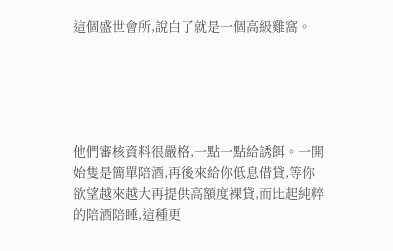這個盛世會所,說白了就是一個高級雞窩。





他們審核資料很嚴格,一點一點給誘餌。一開始隻是簡單陪酒,再後來給你低息借貸,等你欲望越來越大再提供高額度裸貸,而比起純粹的陪酒陪睡,這種更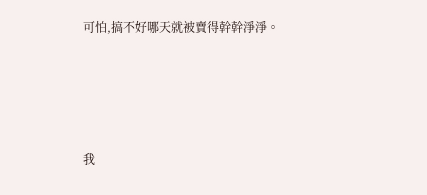可怕,搞不好哪天就被賣得幹幹淨淨。





我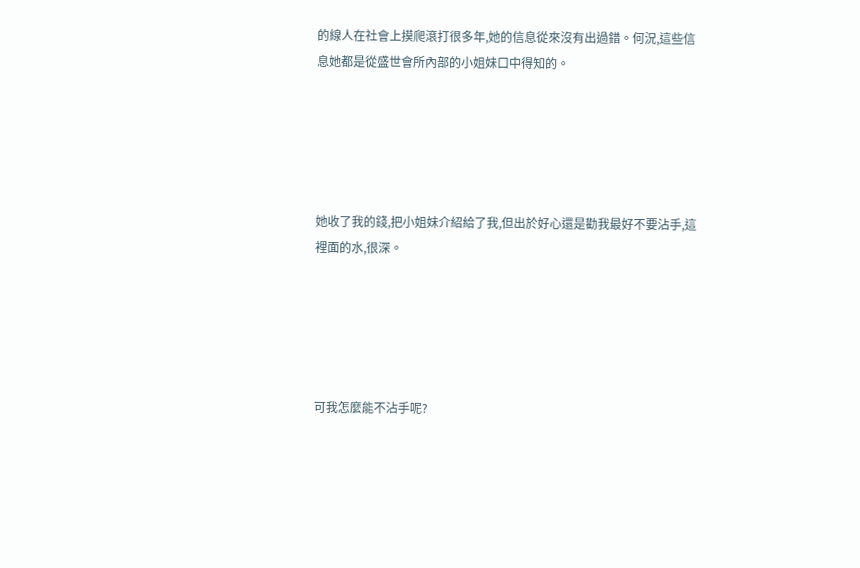的線人在社會上摸爬滾打很多年,她的信息從來沒有出過錯。何況,這些信息她都是從盛世會所內部的小姐妹口中得知的。





她收了我的錢,把小姐妹介紹給了我,但出於好心還是勸我最好不要沾手,這裡面的水,很深。





可我怎麼能不沾手呢?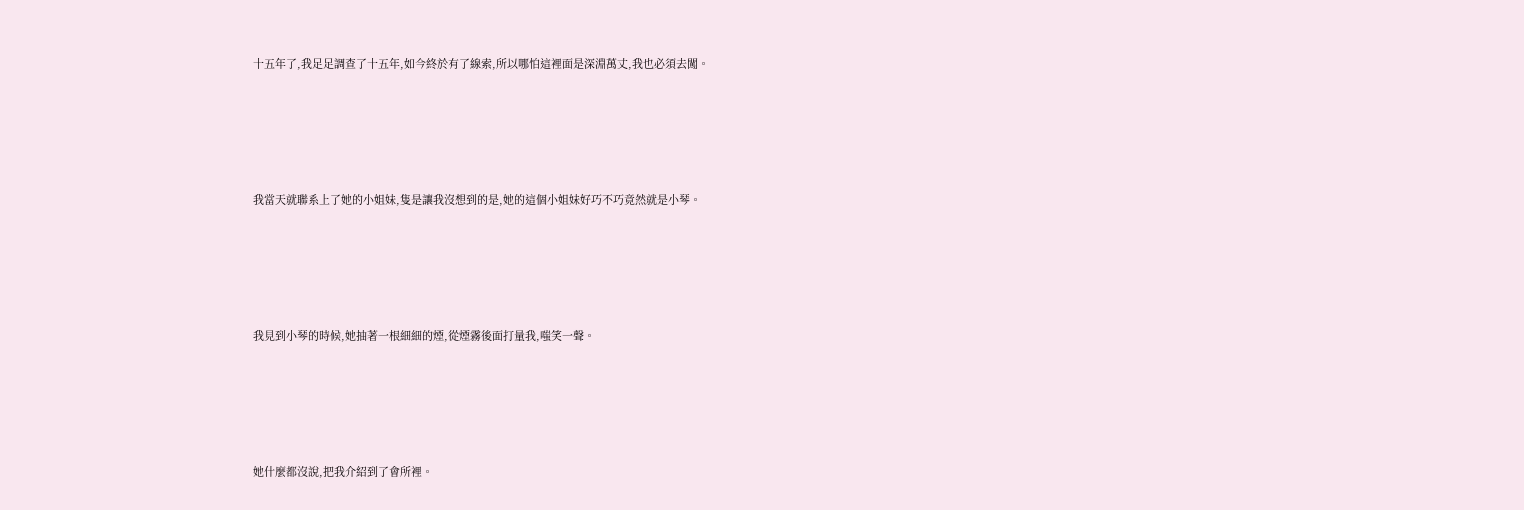十五年了,我足足調查了十五年,如今終於有了線索,所以哪怕這裡面是深淵萬丈,我也必須去闖。





我當天就聯系上了她的小姐妹,隻是讓我沒想到的是,她的這個小姐妹好巧不巧竟然就是小琴。





我見到小琴的時候,她抽著一根細細的煙,從煙霧後面打量我,嗤笑一聲。





她什麼都沒說,把我介紹到了會所裡。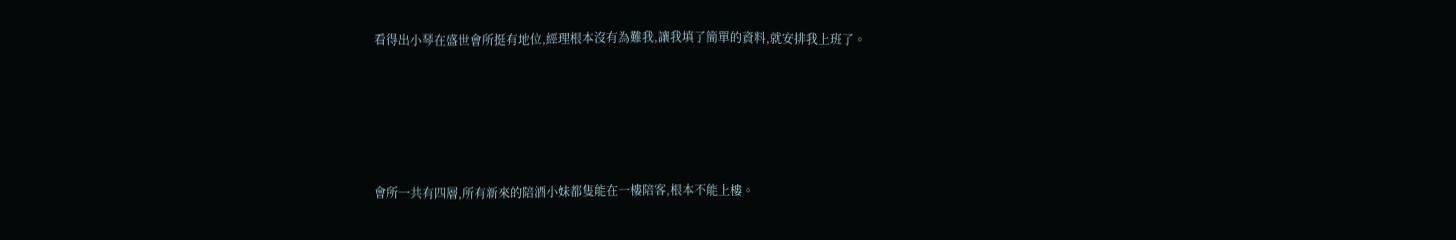看得出小琴在盛世會所挺有地位,經理根本沒有為難我,讓我填了簡單的資料,就安排我上班了。





會所一共有四層,所有新來的陪酒小妹都隻能在一樓陪客,根本不能上樓。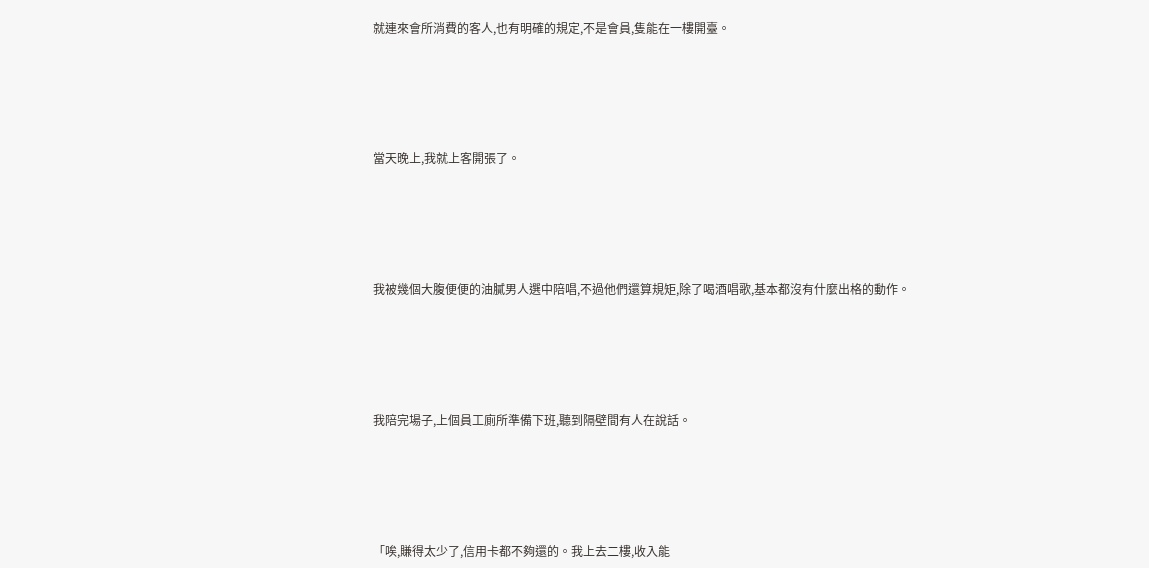就連來會所消費的客人,也有明確的規定,不是會員,隻能在一樓開臺。





當天晚上,我就上客開張了。





我被幾個大腹便便的油膩男人選中陪唱,不過他們還算規矩,除了喝酒唱歌,基本都沒有什麼出格的動作。





我陪完場子,上個員工廁所準備下班,聽到隔壁間有人在說話。





「唉,賺得太少了,信用卡都不夠還的。我上去二樓,收入能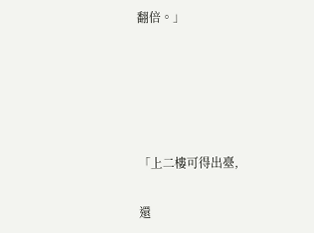翻倍。」





「上二樓可得出臺,

還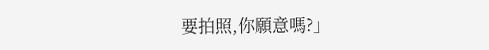要拍照,你願意嗎?」